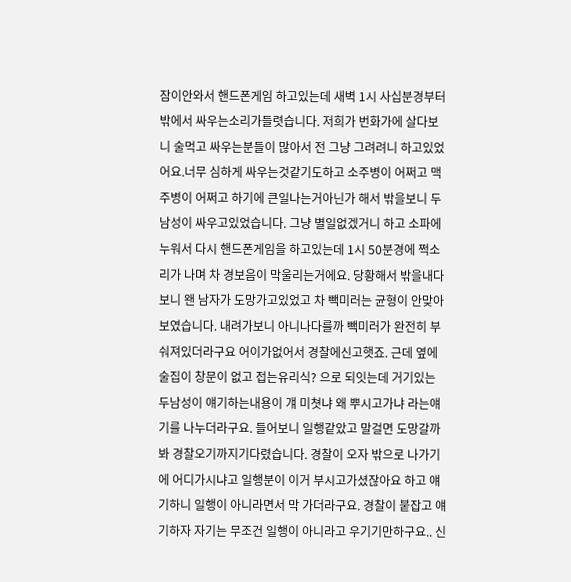잠이안와서 핸드폰게임 하고있는데 새벽 1시 사십분경부터 밖에서 싸우는소리가들렷습니다. 저희가 번화가에 살다보니 술먹고 싸우는분들이 많아서 전 그냥 그려려니 하고있었어요.너무 심하게 싸우는것같기도하고 소주병이 어쩌고 맥주병이 어쩌고 하기에 큰일나는거아닌가 해서 밖을보니 두남성이 싸우고있었습니다. 그냥 별일없겠거니 하고 소파에 누워서 다시 핸드폰게임을 하고있는데 1시 50분경에 쩍소리가 나며 차 경보음이 막울리는거에요. 당황해서 밖을내다보니 왠 남자가 도망가고있었고 차 빽미러는 균형이 안맞아보였습니다. 내려가보니 아니나다를까 빽미러가 완전히 부숴져있더라구요 어이가없어서 경찰에신고햇죠. 근데 옆에 술집이 창문이 없고 접는유리식? 으로 되잇는데 거기있는 두남성이 얘기하는내용이 걔 미쳣냐 왜 뿌시고가냐 라는얘기를 나누더라구요. 들어보니 일행같았고 말걸면 도망갈까봐 경찰오기까지기다렸습니다. 경찰이 오자 밖으로 나가기에 어디가시냐고 일행분이 이거 부시고가셨잖아요 하고 얘기하니 일행이 아니라면서 막 가더라구요. 경찰이 붙잡고 얘기하자 자기는 무조건 일행이 아니라고 우기기만하구요.. 신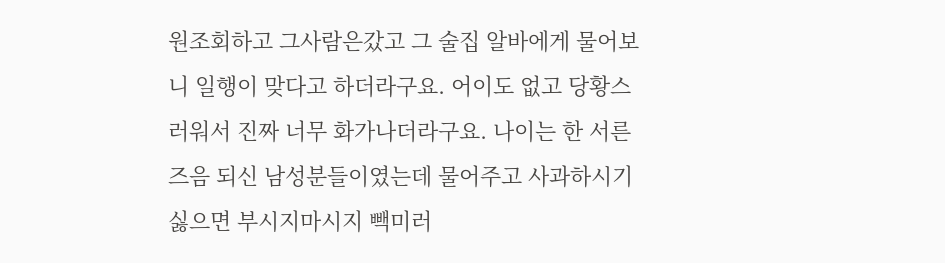원조회하고 그사람은갔고 그 술집 알바에게 물어보니 일행이 맞다고 하더라구요. 어이도 없고 당황스러워서 진짜 너무 화가나더라구요. 나이는 한 서른즈음 되신 남성분들이였는데 물어주고 사과하시기 싫으면 부시지마시지 빽미러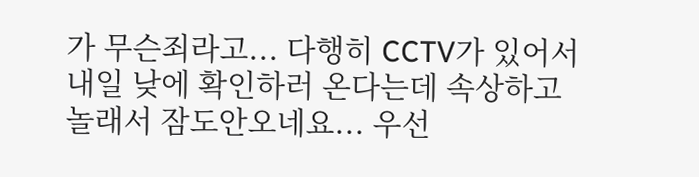가 무슨죄라고... 다행히 CCTV가 있어서 내일 낮에 확인하러 온다는데 속상하고 놀래서 잠도안오네요... 우선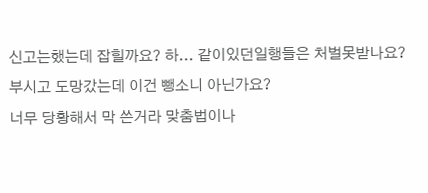신고는했는데 잡힐까요? 하... 같이있던일행들은 처벌못받나요? 부시고 도망갔는데 이건 뺑소니 아닌가요?
너무 당황해서 막 쓴거라 맞춤법이나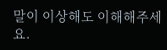말이 이상해도 이해해주세요.